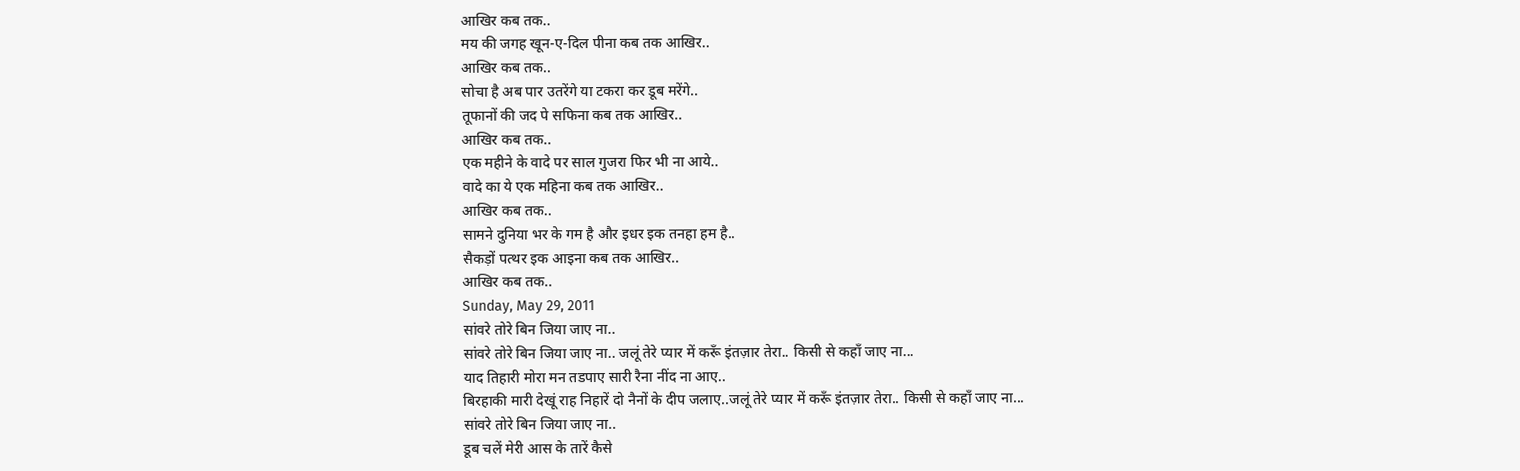आखिर कब तक..
मय की जगह खून-ए-दिल पीना कब तक आखिर..
आखिर कब तक..
सोचा है अब पार उतरेंगे या टकरा कर डूब मरेंगे..
तूफानों की जद पे सफिना कब तक आखिर..
आखिर कब तक..
एक महीने के वादे पर साल गुजरा फिर भी ना आये..
वादे का ये एक महिना कब तक आखिर..
आखिर कब तक..
सामने दुनिया भर के गम है और इधर इक तनहा हम है..
सैकड़ों पत्थर इक आइना कब तक आखिर..
आखिर कब तक..
Sunday, May 29, 2011
सांवरे तोरे बिन जिया जाए ना..
सांवरे तोरे बिन जिया जाए ना.. जलूं तेरे प्यार में करूँ इंतज़ार तेरा.. किसी से कहाँ जाए ना...
याद तिहारी मोरा मन तडपाए सारी रैना नींद ना आए..
बिरहाकी मारी देखूं राह निहारें दो नैनों के दीप जलाए..जलूं तेरे प्यार में करूँ इंतज़ार तेरा.. किसी से कहाँ जाए ना...
सांवरे तोरे बिन जिया जाए ना..
डूब चलें मेरी आस के तारें कैसे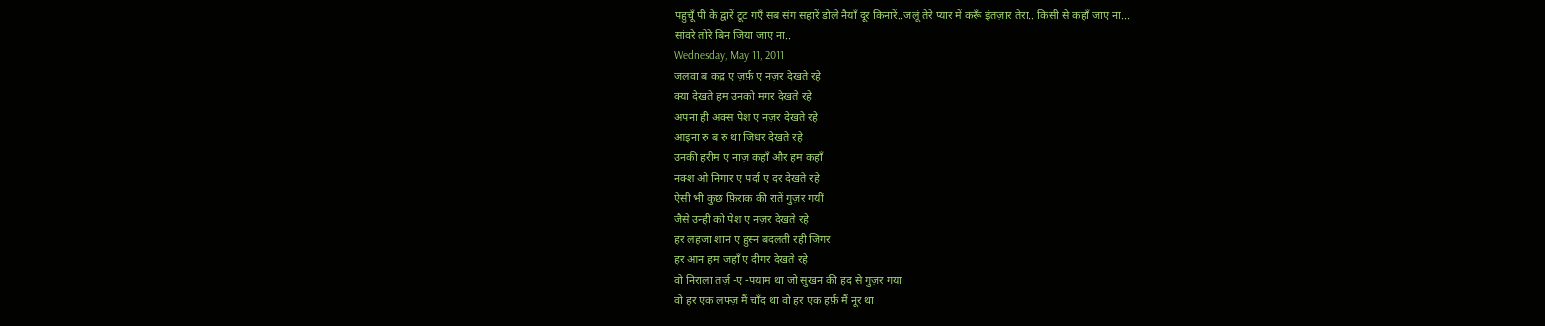पहुचूँ पी के द्वारें टूट गएँ सब संग सहारें डोले नैयाँ दूर किनारें..जलूं तेरे प्यार में करूँ इंतज़ार तेरा.. किसी से कहाँ जाए ना...
सांवरे तोरे बिन जिया जाए ना..
Wednesday, May 11, 2011
जलवा ब कद्र ए ज़र्फ़ ए नज़र देखते रहे
क्या देखते हम उनको मगर देखते रहे
अपना ही अक्स पेश ए नज़र देखते रहे
आइना रु ब रु था जिधर देखते रहे
उनकी हरीम ए नाज़ कहाँ और हम कहाँ
नक्श ओ निगार ए पर्दा ए दर देखते रहे
ऐसी भी कुछ फ़िराक की रातें गुज़र गयीं
जैसे उन्ही को पेश ए नज़र देखते रहे
हर लहजा शान ए हुस्न बदलती रही जिगर
हर आन हम जहाँ ए दीगर देखते रहे
वो निराला तर्ज़ -ए -पयाम था जो सुखन की हद से गुज़र गया
वो हर एक लफ्ज़ मैं चाँद था वो हर एक हर्फ़ मैं नूर था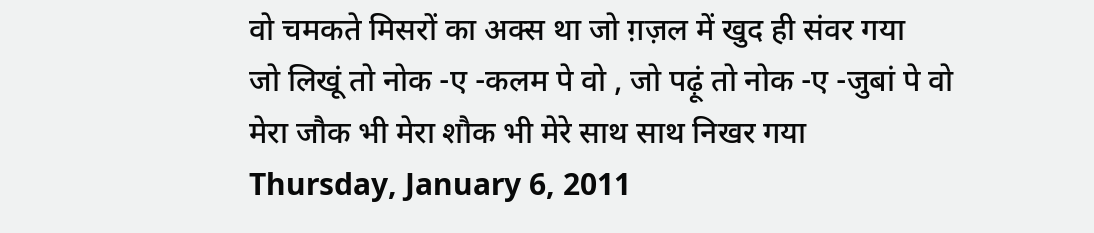वो चमकते मिसरों का अक्स था जो ग़ज़ल में खुद ही संवर गया
जो लिखूं तो नोक -ए -कलम पे वो , जो पढ़ूं तो नोक -ए -जुबां पे वो
मेरा जौक भी मेरा शौक भी मेरे साथ साथ निखर गया
Thursday, January 6, 2011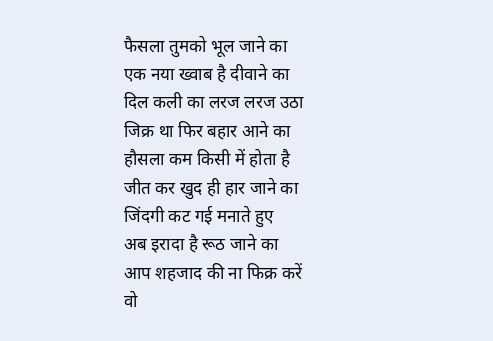फैसला तुमको भूल जाने का
एक नया ख्वाब है दीवाने का
दिल कली का लरज लरज उठा
जिक्र था फिर बहार आने का
हौसला कम किसी में होता है
जीत कर खुद ही हार जाने का
जिंदगी कट गई मनाते हुए
अब इरादा है रूठ जाने का
आप शहजाद की ना फिक्र करें
वो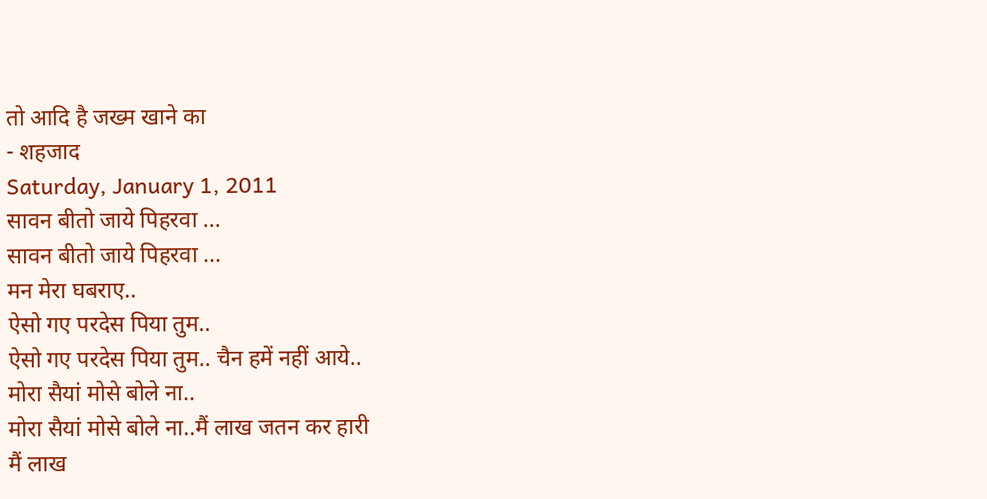तो आदि है जख्म खाने का
- शहजाद
Saturday, January 1, 2011
सावन बीतो जाये पिहरवा ...
सावन बीतो जाये पिहरवा ...
मन मेरा घबराए..
ऐसो गए परदेस पिया तुम..
ऐसो गए परदेस पिया तुम.. चैन हमें नहीं आये..
मोरा सैयां मोसे बोले ना..
मोरा सैयां मोसे बोले ना..मैं लाख जतन कर हारी
मैं लाख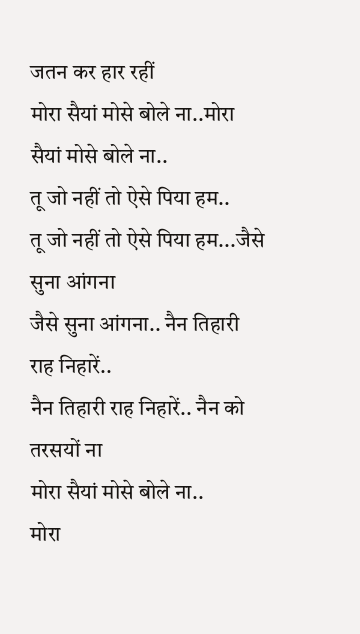जतन कर हार रहीं
मोरा सैयां मोसे बोले ना..मोरा सैयां मोसे बोले ना..
तू जो नहीं तो ऐसे पिया हम..
तू जो नहीं तो ऐसे पिया हम...जैसे सुना आंगना
जैसे सुना आंगना.. नैन तिहारी राह निहारें..
नैन तिहारी राह निहारें.. नैन को तरसयों ना
मोरा सैयां मोसे बोले ना..
मोरा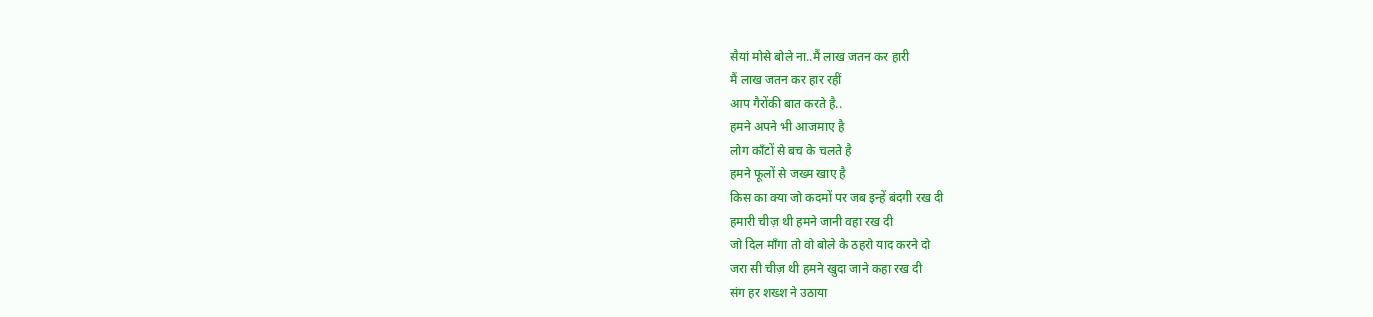सैयां मोसे बोले ना..मैं लाख जतन कर हारी
मैं लाख जतन कर हार रहीं
आप गैरोंकी बात करते है..
हमने अपने भी आजमाए है
लोग काँटों से बच के चलते है
हमने फूलों से जख्म खाए है
किस का क्या जो कदमों पर जब इन्हें बंदगी रख दी
हमारी चीज़ थी हमने जानी वहा रख दी
जो दिल माँगा तो वो बोले के ठहरो याद करने दो
जरा सी चीज़ थी हमने खुदा जाने कहा रख दी
संग हर शख्श ने उठाया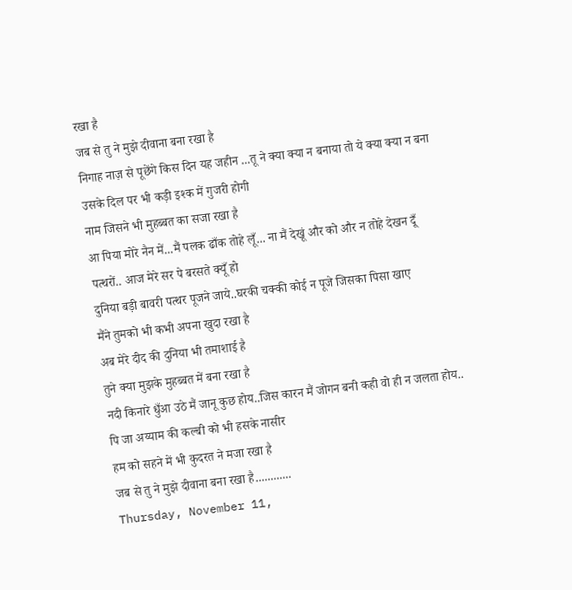रखा है
जब से तु ने मुझे दीवाना बना रखा है
निगाह नाज़ से पूछेंगे किस दिन यह जहीन ...तू ने क्या क्या न बनाया तो ये क्या क्या न बना
उसके दिल पर भी कड़ी इश्क में गुजरी होगी
नाम जिसने भी मुहब्बत का सजा रखा है
आ पिया मोरे नैन में...मैं पलक ढाँक तोहे लूँ... ना मैं देखूं और को और न तोहे देखन दूँ
पत्थरों.. आज मेरे सर पे बरसते क्यूँ हो
दुनिया बड़ी बावरी पत्थर पूजने जाये..घरकी चक्की कोई न पूजे जिसका पिसा खाए
मैंने तुमको भी कभी अपना खुदा रखा है
अब मेरे दीद की दुनिया भी तमाशाई है
तुने क्या मुझके मुहब्बत में बना रखा है
नदी किनारे धुँआ उठे मैं जानू कुछ होय..जिस कारन मैं जोगन बनी कही वो ही न जलता होय..
पि जा अय्याम की कल्बी को भी हसके नासीर
हम को सहने में भी कुदरत ने मजा रखा है
जब से तु ने मुझे दीवाना बना रखा है............
Thursday, November 11,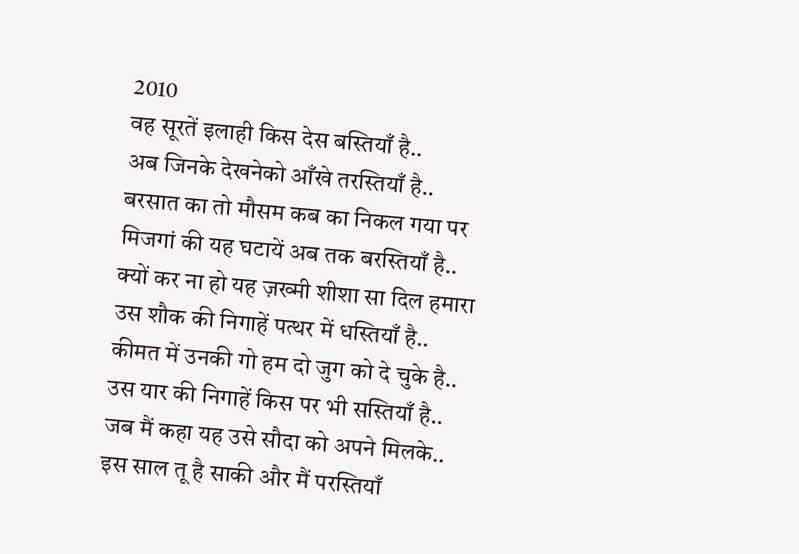2010
वह सूरतें इलाही किस देस बस्तियाँ है..
अब जिनके देखनेको आँखे तरस्तियाँ है..
बरसात का तो मौसम कब का निकल गया पर
मिजगां की यह घटायें अब तक बरस्तियाँ है..
क्यों कर ना हो यह ज़ख्मी शीशा सा दिल हमारा
उस शौक की निगाहें पत्थर में धस्तियाँ है..
कीमत में उनकी गो हम दो जुग को दे चुके है..
उस यार की निगाहें किस पर भी सस्तियाँ है..
जब मैं कहा यह उसे सौदा को अपने मिलके..
इस साल तू है साकी और मैं परस्तियाँ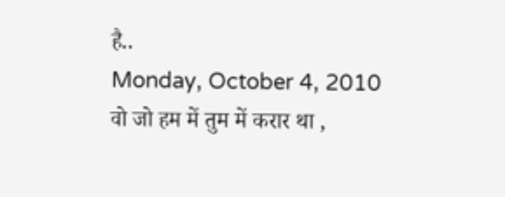है..
Monday, October 4, 2010
वो जो हम में तुम में करार था ,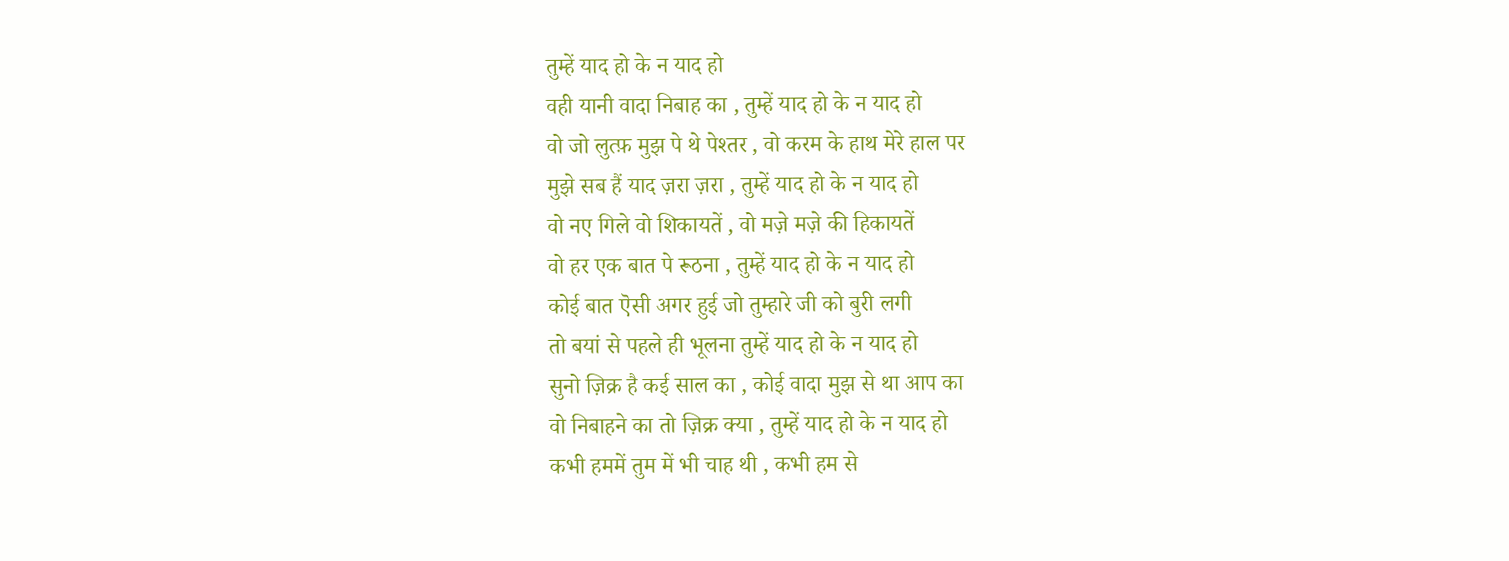तुम्हें याद हो के न याद हो
वही यानी वादा निबाह का , तुम्हें याद हो के न याद हो
वो जो लुत्फ़ मुझ पे थे पेश्तर , वो करम के हाथ मेरे हाल पर
मुझे सब हैं याद ज़रा ज़रा , तुम्हें याद हो के न याद हो
वो नए गिले वो शिकायतें , वो मज़े मज़े की हिकायतें
वो हर एक बात पे रूठना , तुम्हें याद हो के न याद हो
कोई बात ऎसी अगर हुई जो तुम्हारे जी को बुरी लगी
तो बयां से पहले ही भूलना तुम्हें याद हो के न याद हो
सुनो ज़िक्र है कई साल का , कोई वादा मुझ से था आप का
वो निबाहने का तो ज़िक्र क्या , तुम्हें याद हो के न याद हो
कभी हममें तुम में भी चाह थी , कभी हम से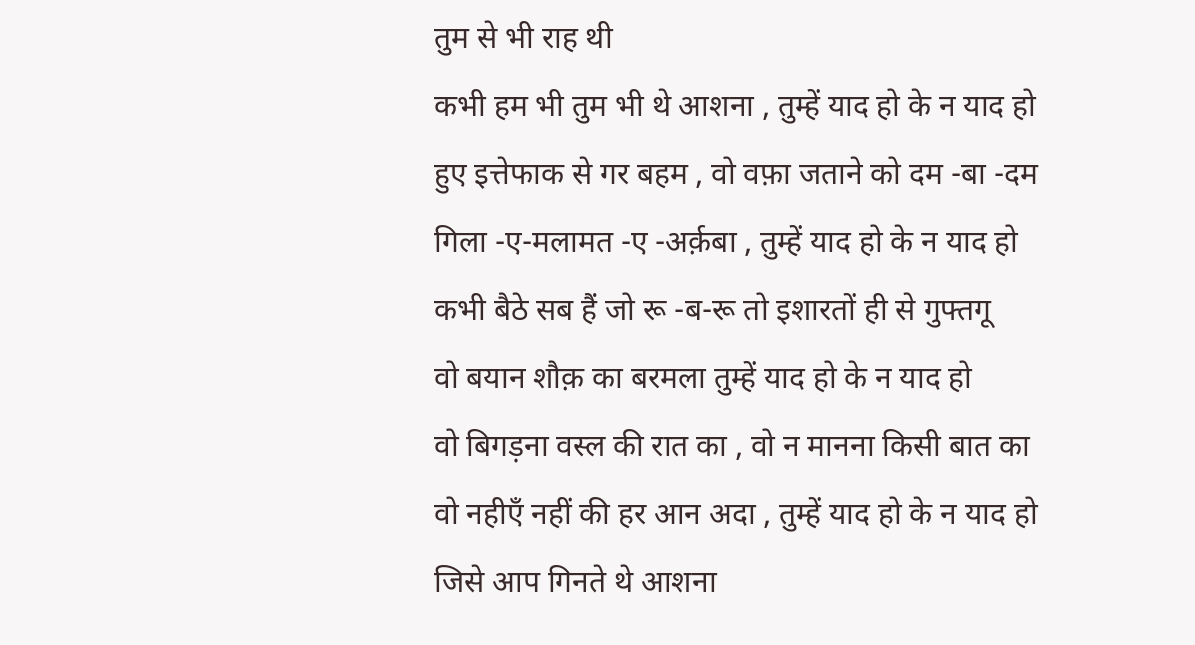तुम से भी राह थी
कभी हम भी तुम भी थे आशना , तुम्हें याद हो के न याद हो
हुए इत्तेफाक से गर बहम , वो वफ़ा जताने को दम -बा -दम
गिला -ए-मलामत -ए -अर्क़बा , तुम्हें याद हो के न याद हो
कभी बैठे सब हैं जो रू -ब-रू तो इशारतों ही से गुफ्तगू
वो बयान शौक़ का बरमला तुम्हें याद हो के न याद हो
वो बिगड़ना वस्ल की रात का , वो न मानना किसी बात का
वो नहीएँ नहीं की हर आन अदा , तुम्हें याद हो के न याद हो
जिसे आप गिनते थे आशना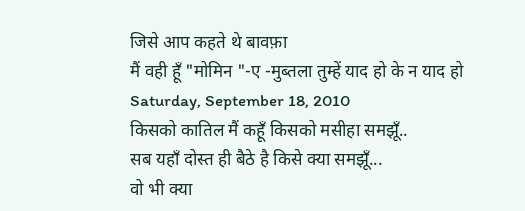जिसे आप कहते थे बावफ़ा
मैं वही हूँ "मोमिन "-ए -मुब्तला तुम्हें याद हो के न याद हो
Saturday, September 18, 2010
किसको कातिल मैं कहूँ किसको मसीहा समझूँ..
सब यहाँ दोस्त ही बैठे है किसे क्या समझूँ...
वो भी क्या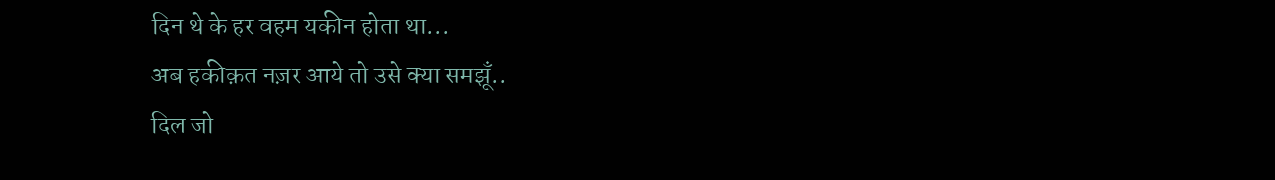दिन थे के हर वहम यकीन होता था...
अब हकीक़त नज़र आये तो उसे क्या समझूँ..
दिल जो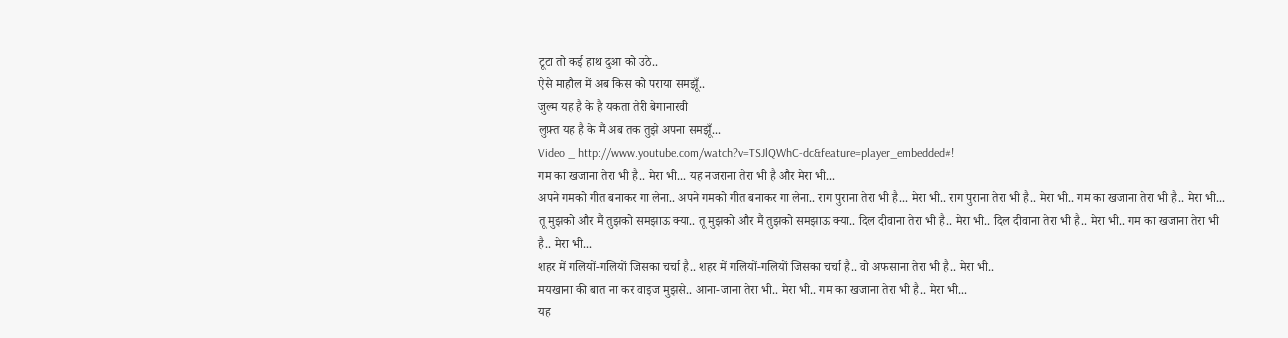टूटा तो कई हाथ दुआ को उठे..
ऐसे माहौल में अब किस को पराया समझूँ..
जुल्म यह है के है यकता तेरी बेगानारवी
लुफ़्त यह है के मैं अब तक तुझे अपना समझूँ...
Video _ http://www.youtube.com/watch?v=TSJlQWhC-dc&feature=player_embedded#!
गम का खजाना तेरा भी है.. मेरा भी... यह नजराना तेरा भी है और मेरा भी...
अपने गमको गीत बनाकर गा लेना.. अपने गमको गीत बनाकर गा लेना.. राग पुराना तेरा भी है... मेरा भी.. राग पुराना तेरा भी है.. मेरा भी.. गम का खजाना तेरा भी है.. मेरा भी...
तू मुझको और मैं तुझको समझाऊ क्या.. तू मुझको और मैं तुझको समझाऊ क्या.. दिल दीवाना तेरा भी है.. मेरा भी.. दिल दीवाना तेरा भी है.. मेरा भी.. गम का खजाना तेरा भी है.. मेरा भी...
शहर में गलियों-गलियों जिसका चर्चा है.. शहर में गलियों-गलियों जिसका चर्चा है.. वो अफसाना तेरा भी है.. मेरा भी..
मयखाना की बात ना कर वाइज मुझसे.. आना-जाना तेरा भी.. मेरा भी.. गम का खजाना तेरा भी है.. मेरा भी...
यह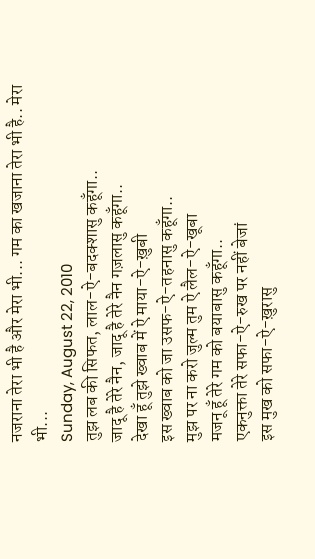नजराना तेरा भी है और मेरा भी... गम का खजाना तेरा भी है.. मेरा भी...
Sunday, August 22, 2010
तुझ लब की सिफत, लाल-ऐ-बदक्शासु कहूँगा..
जादू है तेरे नैन, जादू है तेरे नैन गज़लासु कहूँगा..
देखा हूँ तुझे ख्वाब में ऐ माया-ऐ-ख़ुबी
इस ख्वाब को जा उसफ-ऐ-तहनासु कहूँगा..
मुझ पर ना करो जुल्म तुम ऐ लैल-ऐ-खूबा
मजनू हूँ तेरे गम को बयाबासु कहूँगा..
एकनुक्ता तेरे सफा-ऐ-रुख पर नहीं बेजां
इस मुख को सफा-ऐ-ख़ुरासु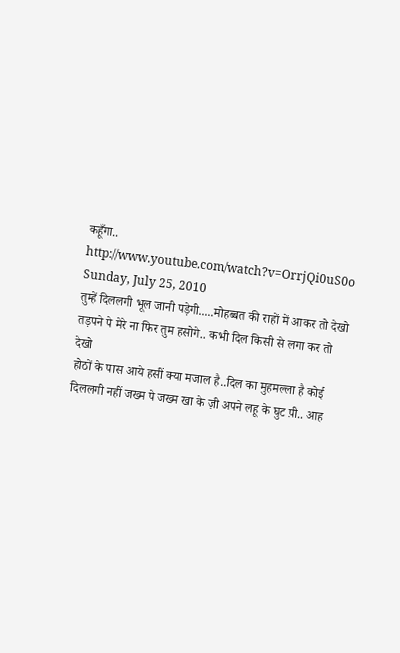कहूँगा..
http://www.youtube.com/watch?v=OrrjQi0uS0o
Sunday, July 25, 2010
तुम्हें दिललगी भूल जानी पड़ेगी.....मोहब्बत की राहों में आकर तो देखो
तड़पने पे मेरे ना फिर तुम हसोगे.. कभी दिल किसी से लगा कर तो देखो
होठों के पास आये हसीं क्या मजाल है..दिल का मुहमल्ला है कोई दिललगी नहीं जख्म पे जख्म खा के ज़ी अपने लहू के घुट प़ी.. आह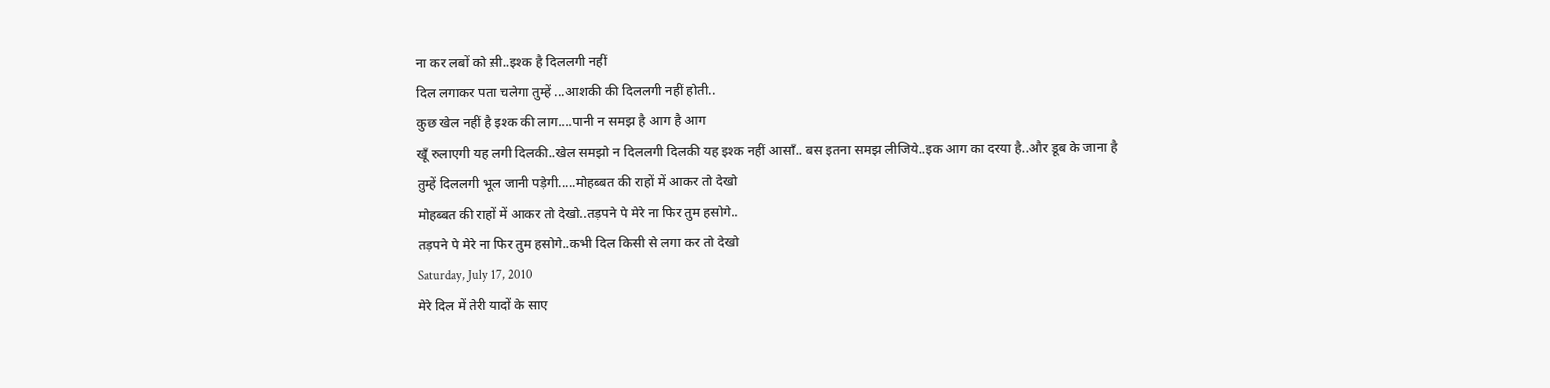ना कर लबों को स़ी..इश्क है दिललगी नहीं
दिल लगाकर पता चलेगा तुम्हें ...आशकी की दिललगी नहीं होती..
कुछ खेल नहीं है इश्क की लाग....पानी न समझ है आग है आग
खूँ रुलाएगी यह लगी दिलकी..खेल समझो न दिललगी दिलकी यह इश्क नहीं आसाँ.. बस इतना समझ लीजिये..इक आग का दरया है..और डूब के जाना है
तुम्हें दिललगी भूल जानी पड़ेगी.....मोहब्बत की राहों में आकर तो देखो
मोहब्बत की राहों में आकर तो देखो..तड़पने पे मेरे ना फिर तुम हसोगे..
तड़पने पे मेरे ना फिर तुम हसोगे..कभी दिल किसी से लगा कर तो देखो
Saturday, July 17, 2010
मेरे दिल में तेरी यादों के साए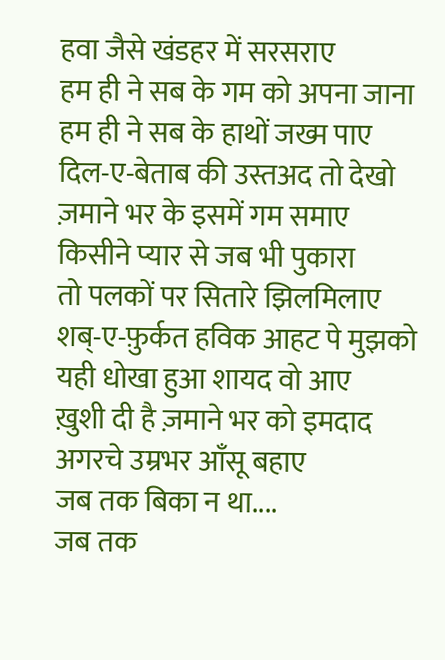हवा जैसे खंडहर में सरसराए
हम ही ने सब के गम को अपना जाना
हम ही ने सब के हाथों जख्म पाए
दिल-ए-बेताब की उस्तअद तो देखो
ज़माने भर के इसमें गम समाए
किसीने प्यार से जब भी पुकारा
तो पलकों पर सितारे झिलमिलाए
शब्-ए-फ़ुर्कत हविक आहट पे मुझको
यही धोखा हुआ शायद वो आए
ख़ुशी दी है ज़माने भर को इमदाद
अगरचे उम्रभर आँसू बहाए
जब तक बिका न था....
जब तक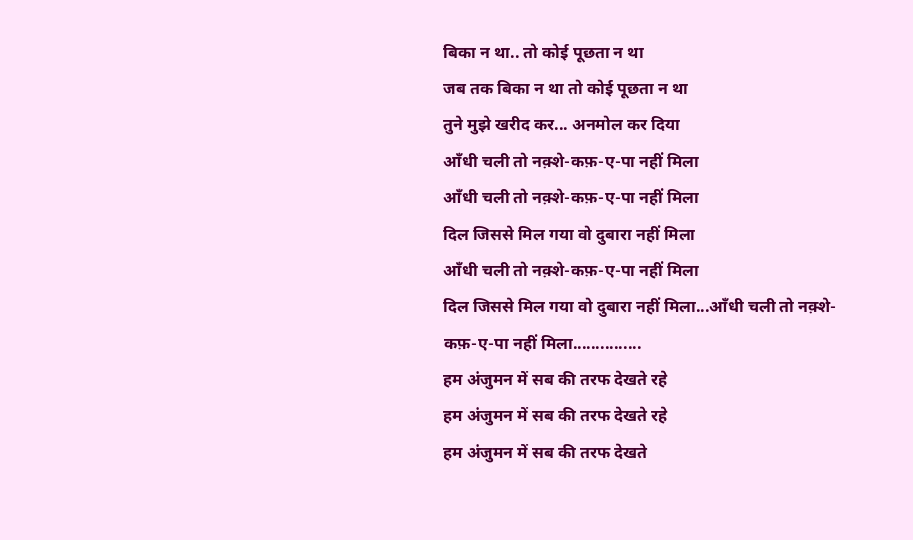बिका न था.. तो कोई पूछता न था
जब तक बिका न था तो कोई पूछता न था
तुने मुझे खरीद कर... अनमोल कर दिया
आँधी चली तो नक़्शे-कफ़-ए-पा नहीं मिला
आँधी चली तो नक़्शे-कफ़-ए-पा नहीं मिला
दिल जिससे मिल गया वो दुबारा नहीं मिला
आँधी चली तो नक़्शे-कफ़-ए-पा नहीं मिला
दिल जिससे मिल गया वो दुबारा नहीं मिला...आँधी चली तो नक़्शे-कफ़-ए-पा नहीं मिला...............
हम अंजुमन में सब की तरफ देखते रहे
हम अंजुमन में सब की तरफ देखते रहे
हम अंजुमन में सब की तरफ देखते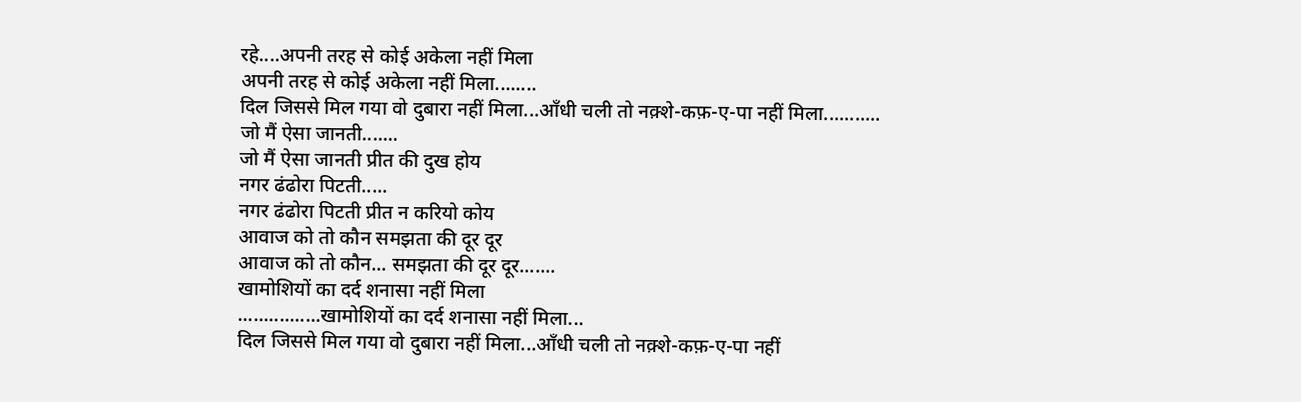रहे....अपनी तरह से कोई अकेला नहीं मिला
अपनी तरह से कोई अकेला नहीं मिला........
दिल जिससे मिल गया वो दुबारा नहीं मिला...आँधी चली तो नक़्शे-कफ़-ए-पा नहीं मिला...........
जो मैं ऐसा जानती.......
जो मैं ऐसा जानती प्रीत की दुख होय
नगर ढंढोरा पिटती.....
नगर ढंढोरा पिटती प्रीत न करियो कोय
आवाज को तो कौन समझता की दूर दूर
आवाज को तो कौन... समझता की दूर दूर.......
खामोशियों का दर्द शनासा नहीं मिला
................खामोशियों का दर्द शनासा नहीं मिला...
दिल जिससे मिल गया वो दुबारा नहीं मिला...आँधी चली तो नक़्शे-कफ़-ए-पा नहीं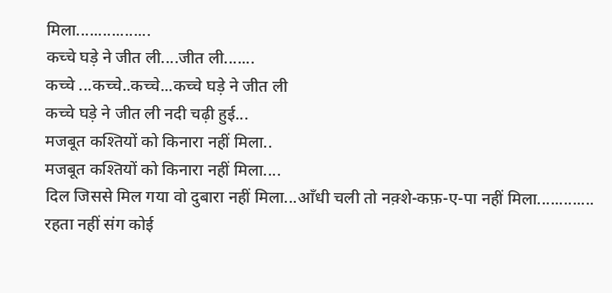मिला.................
कच्चे घड़े ने जीत ली....जीत ली.......
कच्चे ...कच्चे..कच्चे...कच्चे घड़े ने जीत ली
कच्चे घड़े ने जीत ली नदी चढ़ी हुई...
मजबूत कश्तियों को किनारा नहीं मिला..
मजबूत कश्तियों को किनारा नहीं मिला....
दिल जिससे मिल गया वो दुबारा नहीं मिला...आँधी चली तो नक़्शे-कफ़-ए-पा नहीं मिला.............
रहता नहीं संग कोई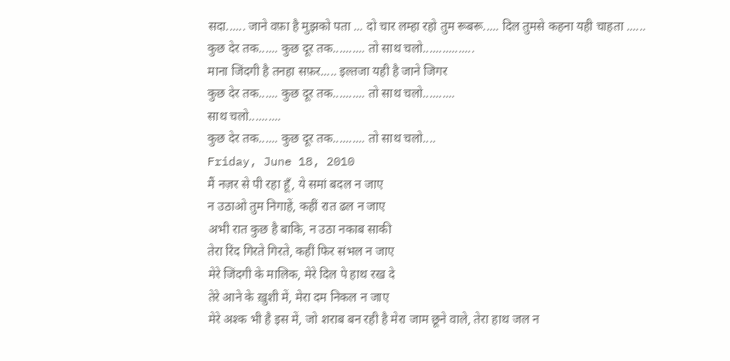सदा...... जाने वफ़ा है मुझको पता ... दो चार लम्हा रहो तुम रूबरू..... दिल तुमसे कहना यही चाहता ......
कुछ देर तक...... कुछ दूर तक.......... तो साथ चलो................
माना जिंदगी है तनहा सफ़र..... इल्तजा यही है जाने जिगर
कुछ देर तक...... कुछ दूर तक.......... तो साथ चलो..........
साथ चलो..........
कुछ देर तक...... कुछ दूर तक.......... तो साथ चलो....
Friday, June 18, 2010
मैं नज़र से पी रहा हूँ, ये समां बदल न जाए
न उठाओ तुम निगाहें, कहीं रात ढल न जाए
अभी रात कुछ है बाकि, न उठा नकाब साकी
तेरा रिंद गिरते गिरते, कहीं फिर संभल न जाए
मेरे जिंदगी के मालिक, मेरे दिल पे हाथ रख दे
तेरे आने के ख़ुशी में, मेरा दम निकल न जाए
मेरे अश्क भी है इस में, जो शराब बन रही है मेरा जाम छूने वाले, तेरा हाथ जल न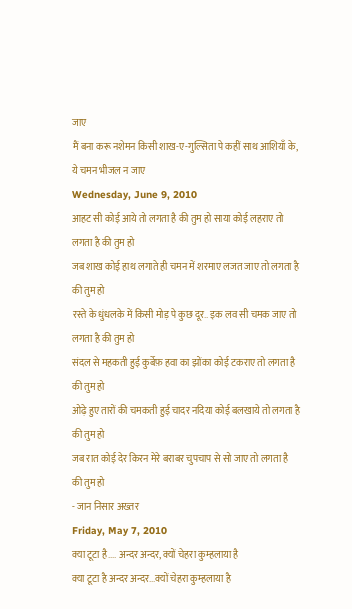जाए
मैं बना करू नशेमन किसी शाख-ए-गुल्सिता पे कहीं साथ आशियाँ के, ये चमन भीजल न जाए
Wednesday, June 9, 2010
आहट सी कोई आये तो लगता है की तुम हो साया कोई लहराए तो लगता है की तुम हो
जब शाख कोई हाथ लगाते ही चमन में शरमाए लजत जाए तो लगता है की तुम हो
रस्ते के धुंधलके में किसी मोड़ पे कुछ दूर.. इक लव सी चमक जाए तो लगता है की तुम हो
संदल से महकती हुई कुर्बेफ़ हवा का झोंका कोई टकराए तो लगता है की तुम हो
ओढ़े हुए तारों की चमकती हुई चादर नदिया कोई बलखाये तो लगता है की तुम हो
जब रात कोई देर किरन मेरे बराबर चुपचाप से सो जाए तो लगता है की तुम हो
- जान निसार अख्तर
Friday, May 7, 2010
क्या टूटा है.... अन्दर अन्दर, क्यों चेहरा कुम्हलाया है
क्या टूटा है अन्दर अन्दर...क्यों चेहरा कुम्हलाया है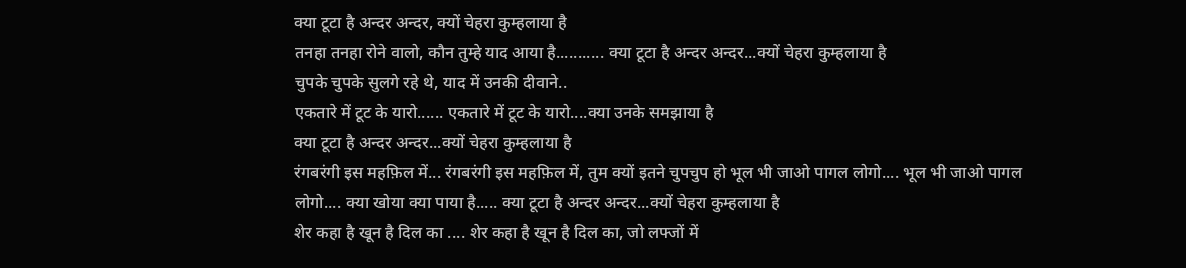क्या टूटा है अन्दर अन्दर, क्यों चेहरा कुम्हलाया है
तनहा तनहा रोने वालो, कौन तुम्हे याद आया है........... क्या टूटा है अन्दर अन्दर...क्यों चेहरा कुम्हलाया है
चुपके चुपके सुलगे रहे थे, याद में उनकी दीवाने..
एकतारे में टूट के यारो...... एकतारे में टूट के यारो....क्या उनके समझाया है
क्या टूटा है अन्दर अन्दर...क्यों चेहरा कुम्हलाया है
रंगबरंगी इस महफ़िल में... रंगबरंगी इस महफ़िल में, तुम क्यों इतने चुपचुप हो भूल भी जाओ पागल लोगो.... भूल भी जाओ पागल लोगो.... क्या खोया क्या पाया है..... क्या टूटा है अन्दर अन्दर...क्यों चेहरा कुम्हलाया है
शेर कहा है खून है दिल का .... शेर कहा है खून है दिल का, जो लफ्जों में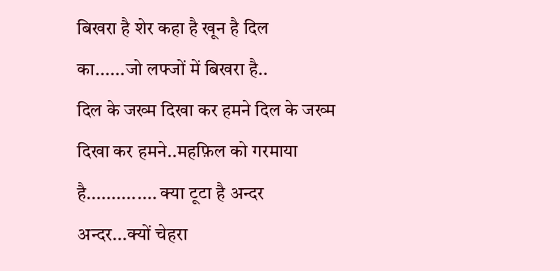बिखरा है शेर कहा है खून है दिल का......जो लफ्जों में बिखरा है..
दिल के जख्म दिखा कर हमने दिल के जख्म दिखा कर हमने..महफ़िल को गरमाया है.............. क्या टूटा है अन्दर अन्दर...क्यों चेहरा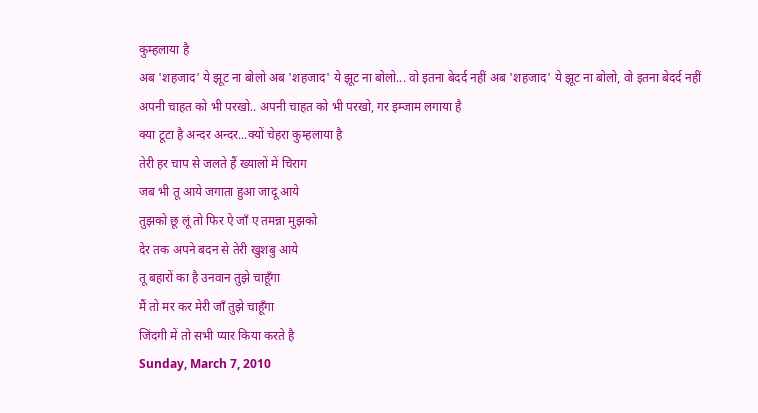कुम्हलाया है
अब 'शहजाद' ये झूट ना बोलो अब 'शहजाद' ये झूट ना बोलो... वो इतना बेदर्द नहीं अब 'शहजाद' ये झूट ना बोलो, वो इतना बेदर्द नहीं
अपनी चाहत को भी परखो.. अपनी चाहत को भी परखो, गर इम्जाम लगाया है
क्या टूटा है अन्दर अन्दर...क्यों चेहरा कुम्हलाया है
तेरी हर चाप से जलते हैं ख्यालों में चिराग
जब भी तू आये जगाता हुआ जादू आये
तुझको छू लूं तो फिर ऐ जाँ ए तमन्ना मुझको
देर तक अपने बदन से तेरी खुशबु आये
तू बहारों का है उनवान तुझे चाहूँगा
मैं तो मर कर मेरी जाँ तुझे चाहूँगा
जिंदगी में तो सभी प्यार किया करते है
Sunday, March 7, 2010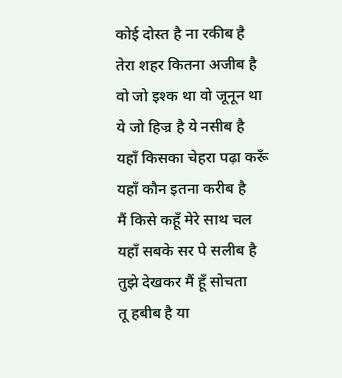कोई दोस्त है ना रकीब है
तेरा शहर कितना अजीब है
वो जो इश्क था वो जूनून था
ये जो हिज्र है ये नसीब है
यहाँ किसका चेहरा पढ़ा करूँ
यहाँ कौन इतना करीब है
मैं किसे कहूँ मेरे साथ चल
यहाँ सबके सर पे सलीब है
तुझे देखकर मैं हूँ सोचता
तू हबीब है या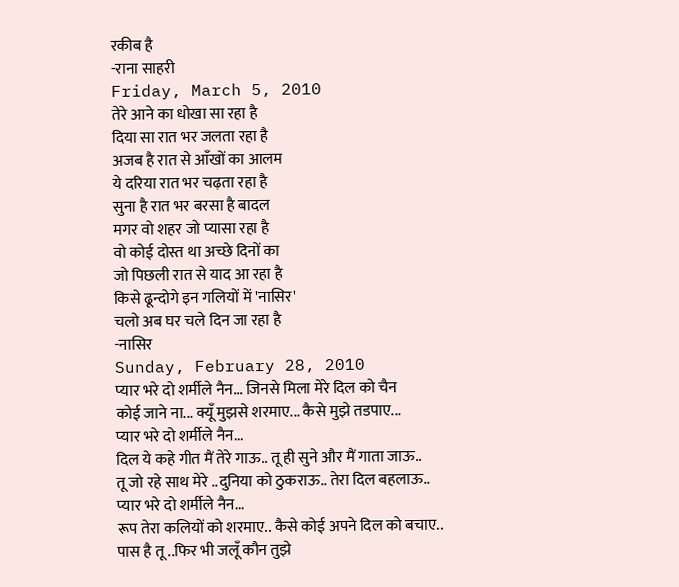रकीब है
-राना साहरी
Friday, March 5, 2010
तेरे आने का धोखा सा रहा है
दिया सा रात भर जलता रहा है
अजब है रात से आँखों का आलम
ये दरिया रात भर चढ़ता रहा है
सुना है रात भर बरसा है बादल
मगर वो शहर जो प्यासा रहा है
वो कोई दोस्त था अच्छे दिनों का
जो पिछली रात से याद आ रहा है
किसे ढून्दोगे इन गलियों में 'नासिर'
चलो अब घर चले दिन जा रहा है
-नासिर
Sunday, February 28, 2010
प्यार भरे दो शर्मीले नैन... जिनसे मिला मेरे दिल को चैन
कोई जाने ना... क्यूँ मुझसे शरमाए... कैसे मुझे तडपाए...
प्यार भरे दो शर्मीले नैन...
दिल ये कहे गीत मैं तेरे गाऊ.. तू ही सुने और मैं गाता जाऊ..
तू जो रहे साथ मेरे ..दुनिया को ठुकराऊ.. तेरा दिल बहलाऊ..
प्यार भरे दो शर्मीले नैन...
रूप तेरा कलियों को शरमाए.. कैसे कोई अपने दिल को बचाए..
पास है तू ..फिर भी जलूँ कौन तुझे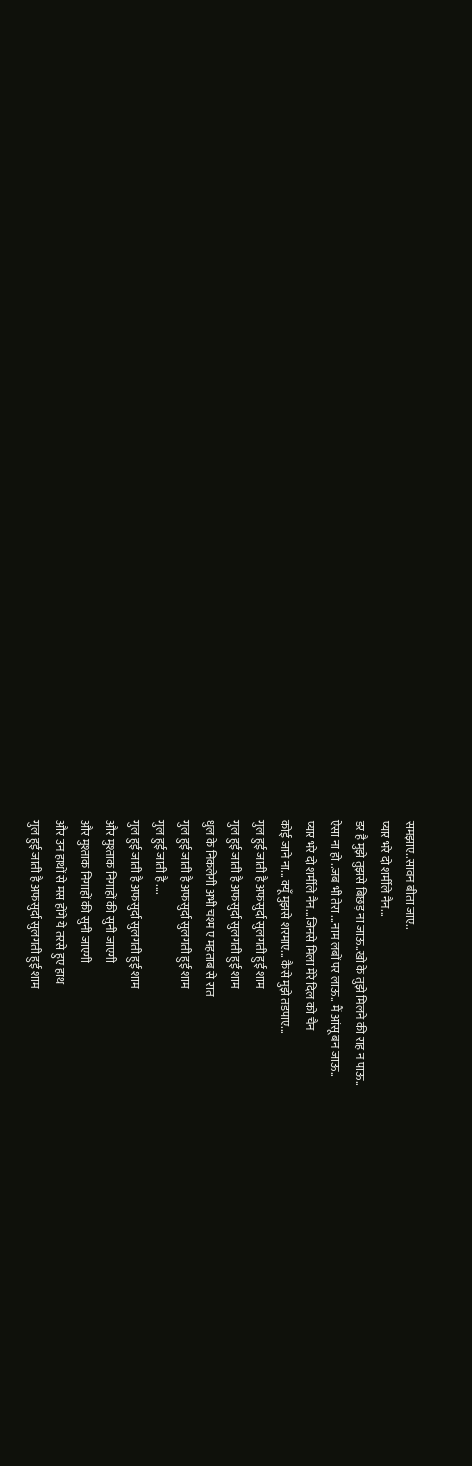समझाए..सावन बीता जाए..
प्यार भरे दो शर्मीले नैन...
डर है मुझे तुझसे बिछड़ ना जाऊ..खो के तुझे मिलने की राह न पाऊ..
ऐसा ना हो ..जब भी तेरा ...नाम लबों पर लाऊ.. मैं आंसू बन जाऊ..
प्यार भरे दो शर्मीले नैन...जिनसे मिला मेरे दिल को चैन
कोई जाने ना... क्यूँ मुझसे शरमाए... कैसे मुझे तडपाए...
गुल हुई जाती है अफसुर्दा सुलगती हुई शाम
गुल हुई जाती है अफसुर्दा सुलगती हुई शाम
धुल के निकलेगी अभी चश्म ए महताब से रात
गुल हुई जाती है अफसुर्दा सुलगती हुई शाम
गुल हुई जाती है ....
गुल हुई जाती है अफसुर्दा सुलगती हुई शाम
और मुश्ताक निगाहों की सुनी जाएगी
और मुश्ताक निगाहों की सुनी जाएगी
और उन हाथों से मस होंगे ये तरसे हुए हाथ
गुल हुई जाती है अफसुर्दा सुलगती हुई शाम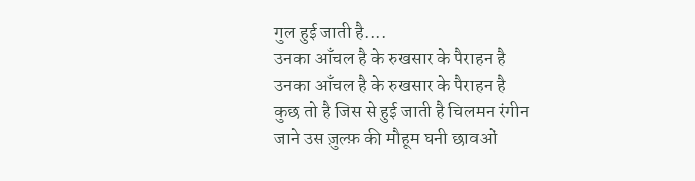गुल हुई जाती है....
उनका आँचल है के रुखसार के पैराहन है
उनका आँचल है के रुखसार के पैराहन है
कुछ तो है जिस से हुई जाती है चिलमन रंगीन
जाने उस ज़ुल्फ़ की मौहूम घनी छावओं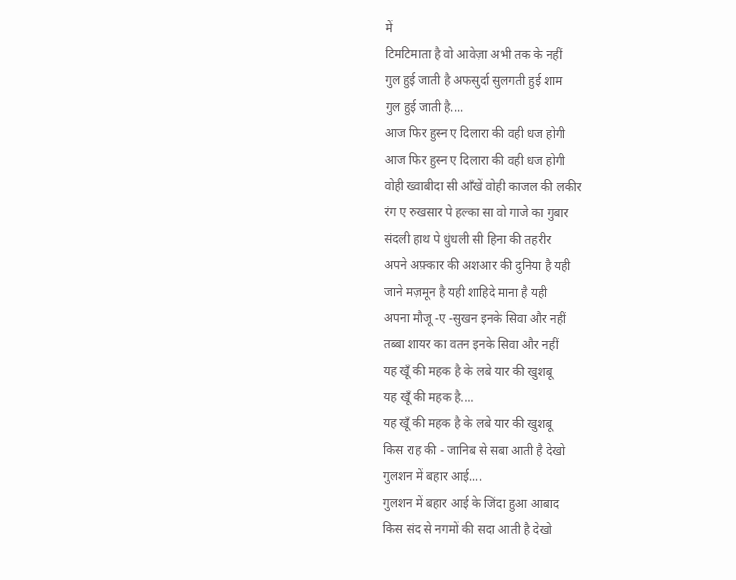में
टिमटिमाता है वो आवेज़ा अभी तक के नहीं
गुल हुई जाती है अफसुर्दा सुलगती हुई शाम
गुल हुई जाती है....
आज फिर हुस्न ए दिलारा की वही धज होगी
आज फिर हुस्न ए दिलारा की वही धज होगी
वोही ख्वाबीदा सी आँखें वोही काजल की लकीर
रंग ए रुखसार पे हल्का सा वो गाजे का गुबार
संदली हाथ पे धुंधली सी हिना की तहरीर
अपने अफ़्कार की अशआर की दुनिया है यही
जाने मज़मून है यही शाहिदे माना है यही
अपना मौजू -ए -सुखन इनके सिवा और नहीं
तब्बा शायर का वतन इनके सिवा और नहीं
यह खूँ की महक है के लबे यार की खुशबू
यह खूँ की महक है....
यह खूँ की महक है के लबे यार की खुशबू
किस राह की - जानिब से सबा आती है देखो
गुलशन में बहार आई....
गुलशन में बहार आई के जिंदा हुआ आबाद
किस संद से नगमों की सदा आती है देखो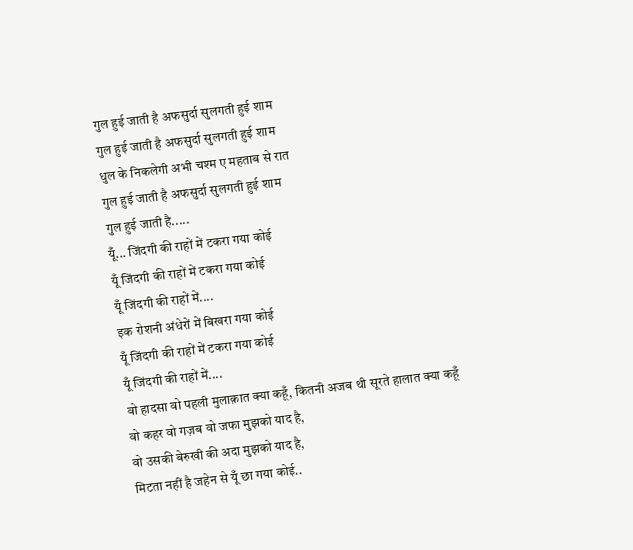गुल हुई जाती है अफसुर्दा सुलगती हुई शाम
गुल हुई जाती है अफसुर्दा सुलगती हुई शाम
धुल के निकलेगी अभी चश्म ए महताब से रात
गुल हुई जाती है अफसुर्दा सुलगती हुई शाम
गुल हुई जाती है.....
यूँ... जिंदगी की राहों में टकरा गया कोई
यूँ जिंदगी की राहों में टकरा गया कोई
यूँ जिंदगी की राहों में....
इक रोशनी अंधेरों में बिखरा गया कोई
यूँ जिंदगी की राहों में टकरा गया कोई
यूँ जिंदगी की राहों में....
वो हादसा वो पहली मुलाक़ात क्या कहूँ, कितनी अजब थी सूरते हालात क्या कहूँ
वो कहर वो गज़ब वो जफा मुझको याद है,
वो उसकी बेरुखी की अदा मुझको याद है,
मिटता नहीं है जहेन से यूँ छा गया कोई..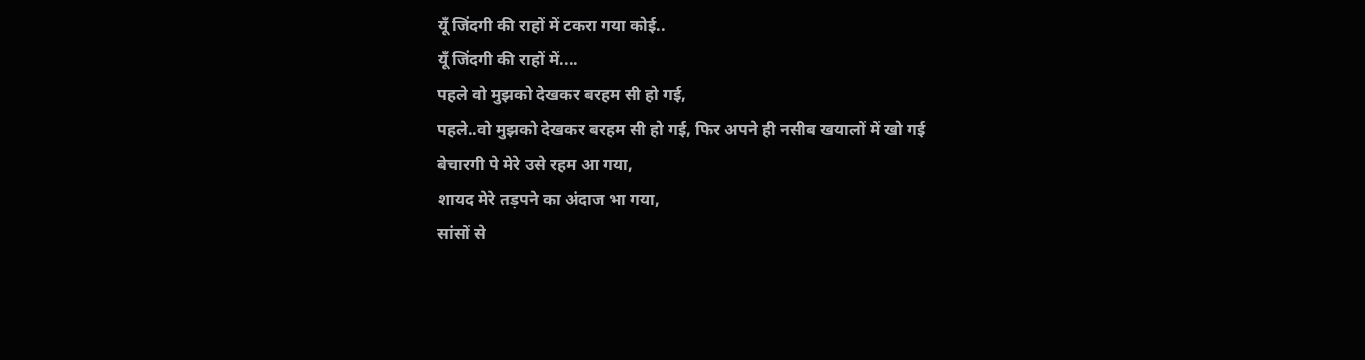यूँ जिंदगी की राहों में टकरा गया कोई..
यूँ जिंदगी की राहों में....
पहले वो मुझको देखकर बरहम सी हो गई,
पहले..वो मुझको देखकर बरहम सी हो गई, फिर अपने ही नसीब खयालों में खो गई
बेचारगी पे मेरे उसे रहम आ गया,
शायद मेरे तड़पने का अंदाज भा गया,
सांसों से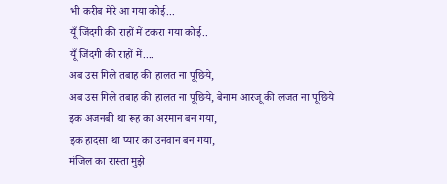भी करीब मेरे आ गया कोई...
यूँ जिंदगी की राहों में टकरा गया कोई..
यूँ जिंदगी की राहों में....
अब उस गिले तबाह की हालत ना पूछिये,
अब उस गिले तबाह की हालत ना पूछिये, बेनाम आरजू की लजत ना पूछिये
इक अजनबी था रूह का अरमान बन गया,
इक हादसा था प्यार का उनवान बन गया,
मंजिल का रास्ता मुझे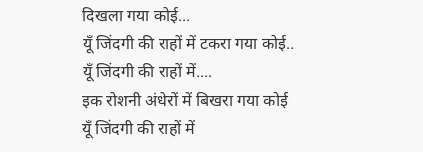दिखला गया कोई...
यूँ जिंदगी की राहों में टकरा गया कोई..
यूँ जिंदगी की राहों में....
इक रोशनी अंधेरों में बिखरा गया कोई
यूँ जिंदगी की राहों में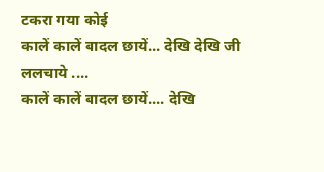टकरा गया कोई
कालें कालें बादल छायें... देखि देखि जी ललचाये ....
कालें कालें बादल छायें.... देखि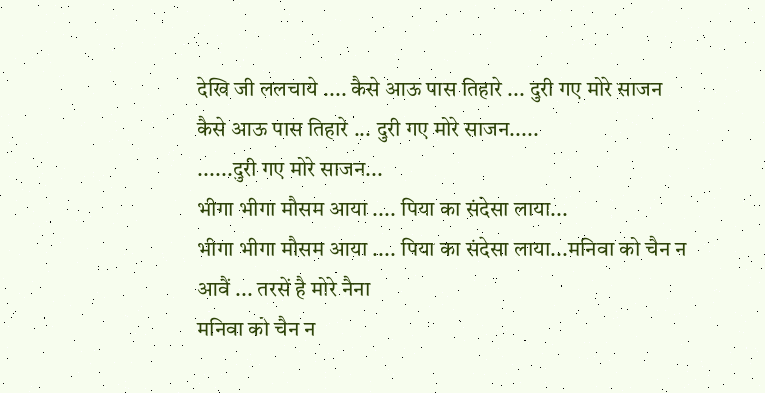देखि जी ललचाये .... कैसे आऊ पास तिहारे ... दुरी गए मोरे साजन
कैसे आऊ पास तिहारे ... दुरी गए मोरे साजन.....
......दुरी गए मोरे साजन...
भीगा भीगा मौसम आया .... पिया का संदेसा लाया...
भीगा भीगा मौसम आया .... पिया का संदेसा लाया...मनिवा को चैन न आवैं ... तरसें है मोरे नैना
मनिवा को चैन न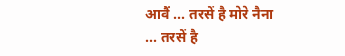आवैं ... तरसें है मोरे नैना
... तरसें है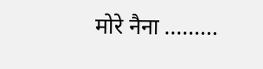मोरे नैना .........